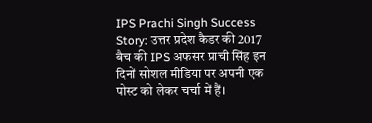IPS Prachi Singh Success Story: उत्तर प्रदेश कैडर की 2017 बैच की IPS अफसर प्राची सिंह इन दिनों सोशल मीडिया पर अपनी एक पोस्ट को लेकर चर्चा में हैं।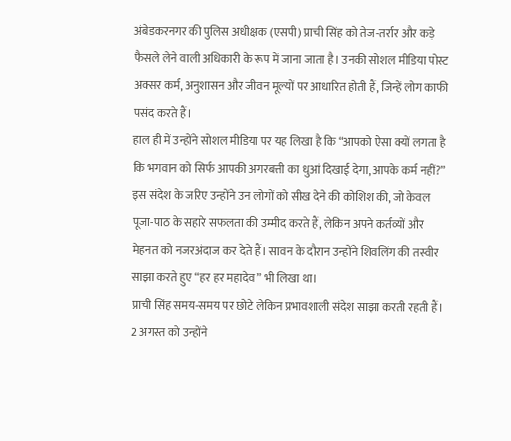अंबेडकरनगर की पुलिस अधीक्षक (एसपी) प्राची सिंह को तेज-तर्रार और कड़े फैसले लेने वाली अधिकारी के रूप में जाना जाता है। उनकी सोशल मीडिया पोस्ट अक्सर कर्म, अनुशासन और जीवन मूल्यों पर आधारित होती हैं, जिन्हें लोग काफी पसंद करते हैं।
हाल ही में उन्होंने सोशल मीडिया पर यह लिखा है कि “आपको ऐसा क्यों लगता है कि भगवान को सिर्फ आपकी अगरबत्ती का धुआं दिखाई देगा, आपके कर्म नहीं?” इस संदेश के जरिए उन्होंने उन लोगों को सीख देने की कोशिश की, जो केवल पूजा-पाठ के सहारे सफलता की उम्मीद करते हैं, लेकिन अपने कर्तव्यों और मेहनत को नजरअंदाज कर देते हैं। सावन के दौरान उन्होंने शिवलिंग की तस्वीर साझा करते हुए “हर हर महादेव” भी लिखा था।
प्राची सिंह समय-समय पर छोटे लेकिन प्रभावशाली संदेश साझा करती रहती हैं। 2 अगस्त को उन्होंने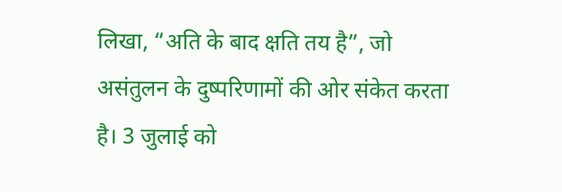लिखा, “अति के बाद क्षति तय है”, जो असंतुलन के दुष्परिणामों की ओर संकेत करता है। 3 जुलाई को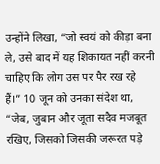उन्होंने लिखा, “जो स्वयं को कीड़ा बना ले, उसे बाद में यह शिकायत नहीं करनी चाहिए कि लोग उस पर पैर रख रहे हैं।” 10 जून को उनका संदेश था, “जेब, जुबान और जूता सदैव मजबूत रखिए, जिसको जिसकी जरूरत पड़े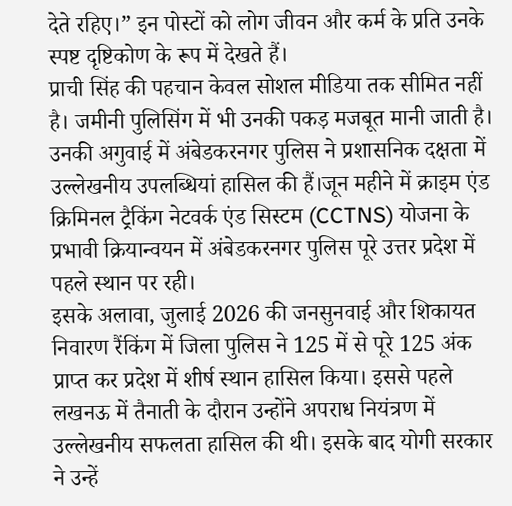देते रहिए।” इन पोस्टों को लोग जीवन और कर्म के प्रति उनके स्पष्ट दृष्टिकोण के रूप में देखते हैं।
प्राची सिंह की पहचान केवल सोशल मीडिया तक सीमित नहीं है। जमीनी पुलिसिंग में भी उनकी पकड़ मजबूत मानी जाती है। उनकी अगुवाई में अंबेडकरनगर पुलिस ने प्रशासनिक दक्षता में उल्लेखनीय उपलब्धियां हासिल की हैं।जून महीने में क्राइम एंड क्रिमिनल ट्रैकिंग नेटवर्क एंड सिस्टम (CCTNS) योजना के प्रभावी क्रियान्वयन में अंबेडकरनगर पुलिस पूरे उत्तर प्रदेश में पहले स्थान पर रही।
इसके अलावा, जुलाई 2026 की जनसुनवाई और शिकायत निवारण रैंकिंग में जिला पुलिस ने 125 में से पूरे 125 अंक प्राप्त कर प्रदेश में शीर्ष स्थान हासिल किया। इससे पहले लखनऊ में तैनाती के दौरान उन्होंने अपराध नियंत्रण में उल्लेखनीय सफलता हासिल की थी। इसके बाद योगी सरकार ने उन्हें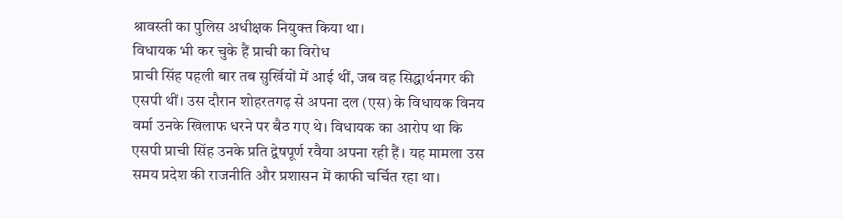श्रावस्ती का पुलिस अधीक्षक नियुक्त किया था।
विधायक भी कर चुके हैं प्राची का विरोध
प्राची सिंह पहली बार तब सुर्खियों में आई थीं, जब वह सिद्धार्थनगर की एसपी थीं। उस दौरान शोहरतगढ़ से अपना दल (एस) के विधायक विनय वर्मा उनके खिलाफ धरने पर बैठ गए थे। विधायक का आरोप था कि एसपी प्राची सिंह उनके प्रति द्वेषपूर्ण रवैया अपना रही हैं। यह मामला उस समय प्रदेश की राजनीति और प्रशासन में काफी चर्चित रहा था।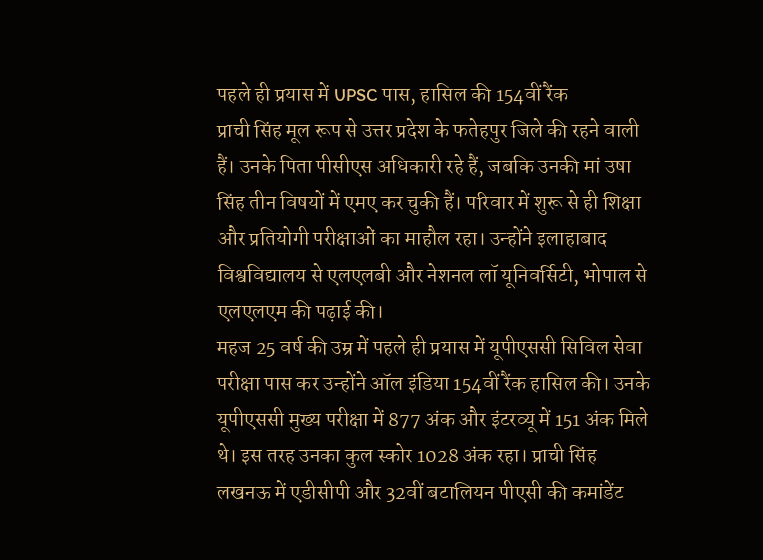पहले ही प्रयास में UPSC पास, हासिल की 154वीं रैंक
प्राची सिंह मूल रूप से उत्तर प्रदेश के फतेहपुर जिले की रहने वाली हैं। उनके पिता पीसीएस अधिकारी रहे हैं, जबकि उनकी मां उषा सिंह तीन विषयों में एमए कर चुकी हैं। परिवार में शुरू से ही शिक्षा और प्रतियोगी परीक्षाओं का माहौल रहा। उन्होंने इलाहाबाद विश्वविद्यालय से एलएलबी और नेशनल लॉ यूनिवर्सिटी, भोपाल से एलएलएम की पढ़ाई की।
महज 25 वर्ष की उम्र में पहले ही प्रयास में यूपीएससी सिविल सेवा परीक्षा पास कर उन्होंने ऑल इंडिया 154वीं रैंक हासिल की। उनके यूपीएससी मुख्य परीक्षा में 877 अंक और इंटरव्यू में 151 अंक मिले थे। इस तरह उनका कुल स्कोर 1028 अंक रहा। प्राची सिंह लखनऊ में एडीसीपी और 32वीं बटालियन पीएसी की कमांडेंट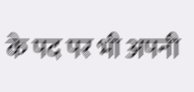के पद पर भी अपनी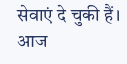सेवाएं दे चुकी हैं। आज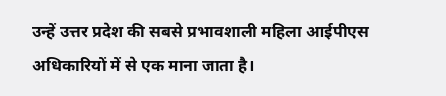उन्हें उत्तर प्रदेश की सबसे प्रभावशाली महिला आईपीएस अधिकारियों में से एक माना जाता है।